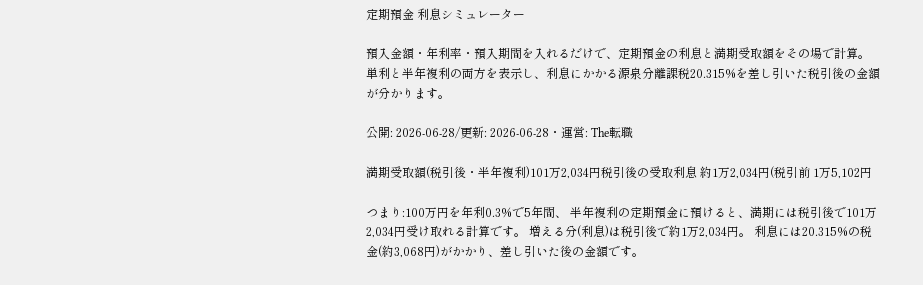定期預金 利息シミュレーター

預入金額・年利率・預入期間を入れるだけで、定期預金の利息と満期受取額をその場で計算。 単利と半年複利の両方を表示し、利息にかかる源泉分離課税20.315%を差し引いた税引後の金額が分かります。

公開: 2026-06-28/更新: 2026-06-28・運営: The転職

満期受取額(税引後・半年複利)101万2,034円税引後の受取利息 約1万2,034円(税引前 1万5,102円

つまり:100万円を年利0.3%で5年間、 半年複利の定期預金に預けると、満期には税引後で101万2,034円受け取れる計算です。 増える分(利息)は税引後で約1万2,034円。 利息には20.315%の税金(約3,068円)がかかり、差し引いた後の金額です。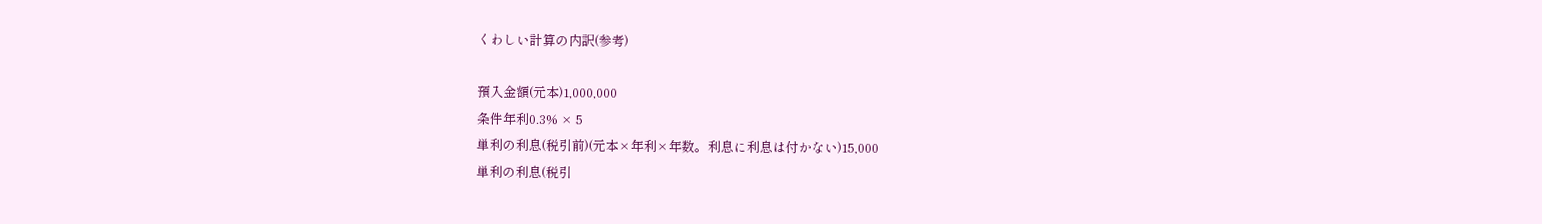くわしい計算の内訳(参考)

預入金額(元本)1,000,000
条件年利0.3% × 5
単利の利息(税引前)(元本×年利×年数。利息に利息は付かない)15,000
単利の利息(税引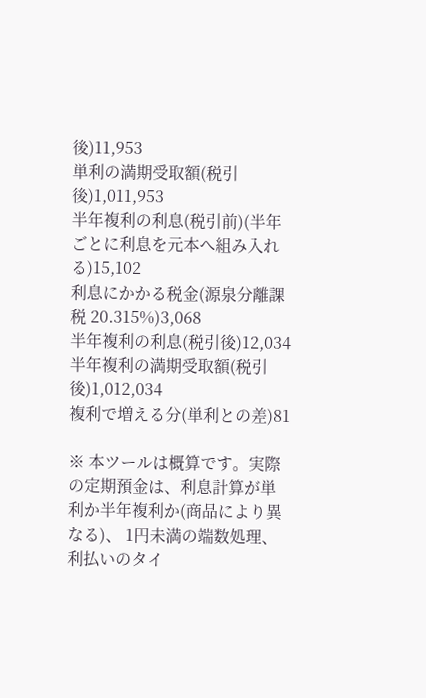後)11,953
単利の満期受取額(税引後)1,011,953
半年複利の利息(税引前)(半年ごとに利息を元本へ組み入れる)15,102
利息にかかる税金(源泉分離課税 20.315%)3,068
半年複利の利息(税引後)12,034
半年複利の満期受取額(税引後)1,012,034
複利で増える分(単利との差)81

※ 本ツールは概算です。実際の定期預金は、利息計算が単利か半年複利か(商品により異なる)、 1円未満の端数処理、利払いのタイ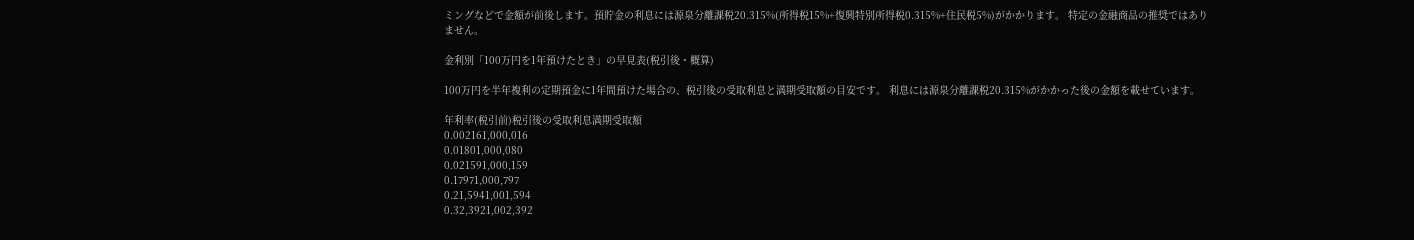ミングなどで金額が前後します。預貯金の利息には源泉分離課税20.315%(所得税15%+復興特別所得税0.315%+住民税5%)がかかります。 特定の金融商品の推奨ではありません。

金利別「100万円を1年預けたとき」の早見表(税引後・概算)

100万円を半年複利の定期預金に1年間預けた場合の、税引後の受取利息と満期受取額の目安です。 利息には源泉分離課税20.315%がかかった後の金額を載せています。

年利率(税引前)税引後の受取利息満期受取額
0.002161,000,016
0.01801,000,080
0.021591,000,159
0.17971,000,797
0.21,5941,001,594
0.32,3921,002,392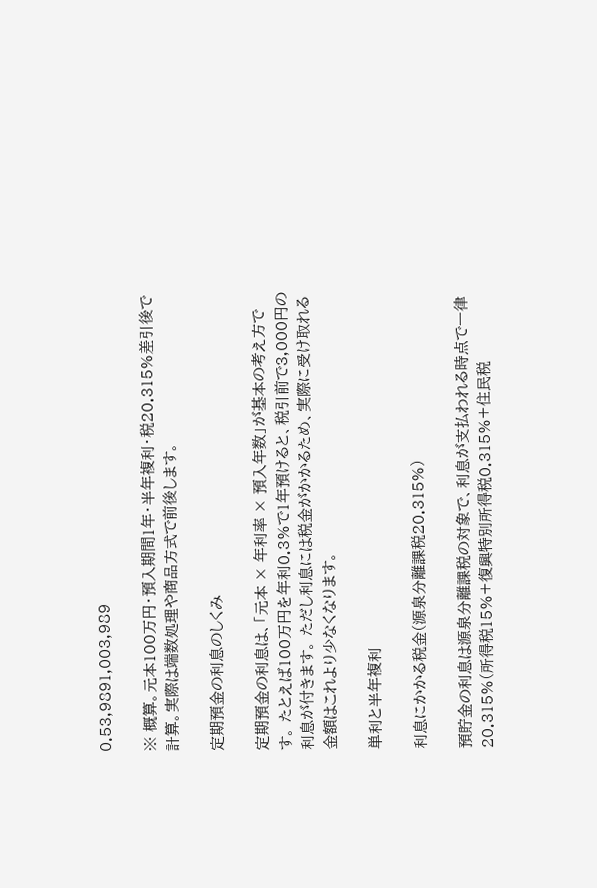0.53,9891,003,989

※ 概算。元本100万円・預入期間1年・半年複利・税20.315%差引後で計算。実際は端数処理や商品方式で前後します。

定期預金の利息のしくみ

定期預金の利息は、「元本 × 年利率 × 預入年数」が基本の考え方です。 たとえば100万円を年利0.3%で1年預けると、税引前で3,000円の利息が付きます。 ただし利息には税金がかかるため、実際に受け取れる金額はこれより少なくなります。

単利と半年複利

利息にかかる税金(源泉分離課税20.315%)

預貯金の利息は源泉分離課税の対象で、利息が支払われる時点で一律20.315%(所得税15%+復興特別所得税0.315%+住民税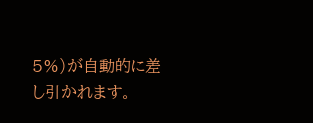5%)が自動的に差し引かれます。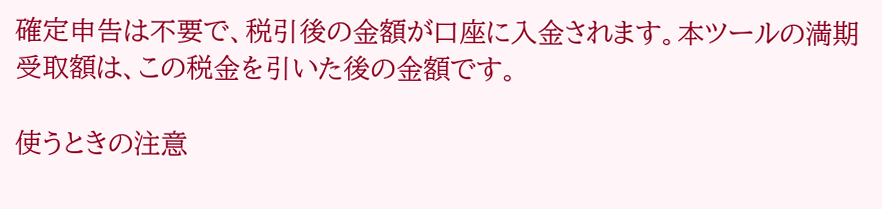確定申告は不要で、税引後の金額が口座に入金されます。本ツールの満期受取額は、この税金を引いた後の金額です。

使うときの注意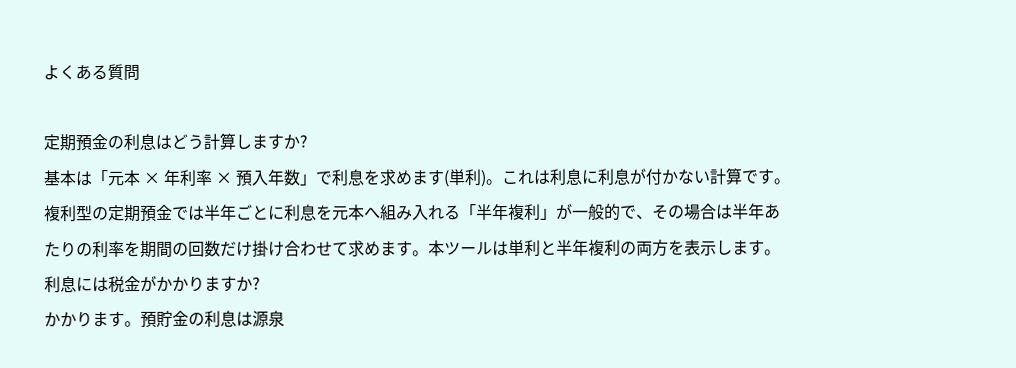よくある質問

定期預金の利息はどう計算しますか?
基本は「元本 × 年利率 × 預入年数」で利息を求めます(単利)。これは利息に利息が付かない計算です。複利型の定期預金では半年ごとに利息を元本へ組み入れる「半年複利」が一般的で、その場合は半年あたりの利率を期間の回数だけ掛け合わせて求めます。本ツールは単利と半年複利の両方を表示します。
利息には税金がかかりますか?
かかります。預貯金の利息は源泉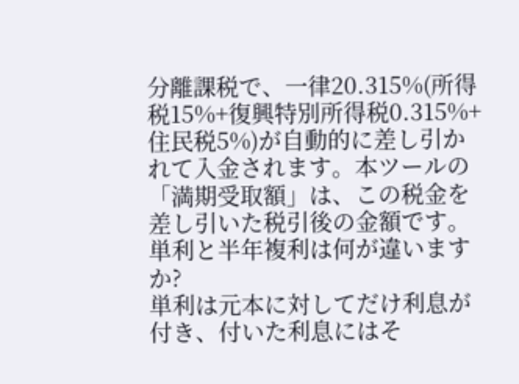分離課税で、一律20.315%(所得税15%+復興特別所得税0.315%+住民税5%)が自動的に差し引かれて入金されます。本ツールの「満期受取額」は、この税金を差し引いた税引後の金額です。
単利と半年複利は何が違いますか?
単利は元本に対してだけ利息が付き、付いた利息にはそ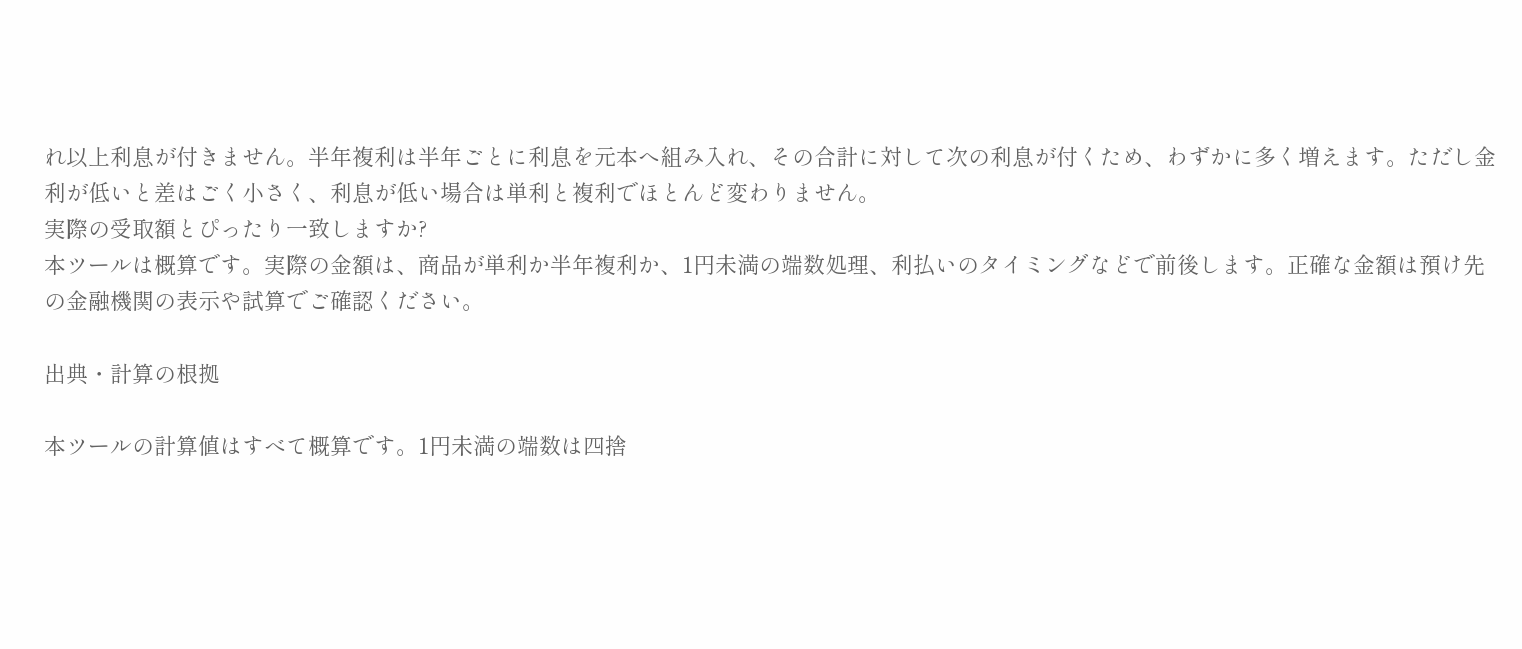れ以上利息が付きません。半年複利は半年ごとに利息を元本へ組み入れ、その合計に対して次の利息が付くため、わずかに多く増えます。ただし金利が低いと差はごく小さく、利息が低い場合は単利と複利でほとんど変わりません。
実際の受取額とぴったり一致しますか?
本ツールは概算です。実際の金額は、商品が単利か半年複利か、1円未満の端数処理、利払いのタイミングなどで前後します。正確な金額は預け先の金融機関の表示や試算でご確認ください。

出典・計算の根拠

本ツールの計算値はすべて概算です。1円未満の端数は四捨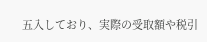五入しており、実際の受取額や税引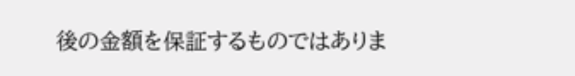後の金額を保証するものではありま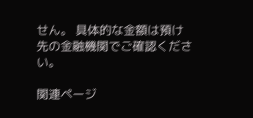せん。 具体的な金額は預け先の金融機関でご確認ください。

関連ページ